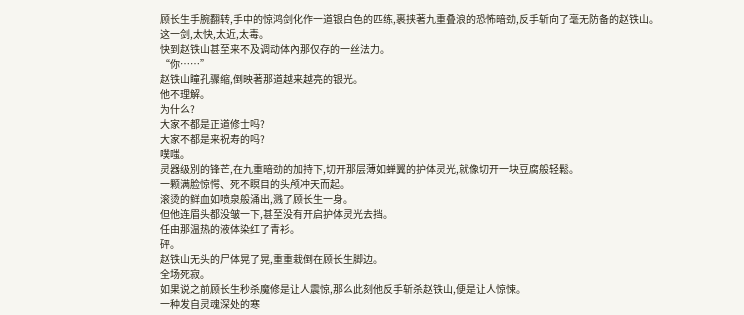顾长生手腕翻转,手中的惊鸿剑化作一道银白色的匹练,裹挟著九重叠浪的恐怖暗劲,反手斩向了毫无防备的赵铁山。
这一剑,太快,太近,太毒。
快到赵铁山甚至来不及调动体內那仅存的一丝法力。
“你……”
赵铁山瞳孔骤缩,倒映著那道越来越亮的银光。
他不理解。
为什么?
大家不都是正道修士吗?
大家不都是来祝寿的吗?
噗嗤。
灵器级別的锋芒,在九重暗劲的加持下,切开那层薄如蝉翼的护体灵光,就像切开一块豆腐般轻鬆。
一颗满脸惊愕、死不瞑目的头颅冲天而起。
滚烫的鲜血如喷泉般涌出,溅了顾长生一身。
但他连眉头都没皱一下,甚至没有开启护体灵光去挡。
任由那温热的液体染红了青衫。
砰。
赵铁山无头的尸体晃了晃,重重栽倒在顾长生脚边。
全场死寂。
如果说之前顾长生秒杀魔修是让人震惊,那么此刻他反手斩杀赵铁山,便是让人惊悚。
一种发自灵魂深处的寒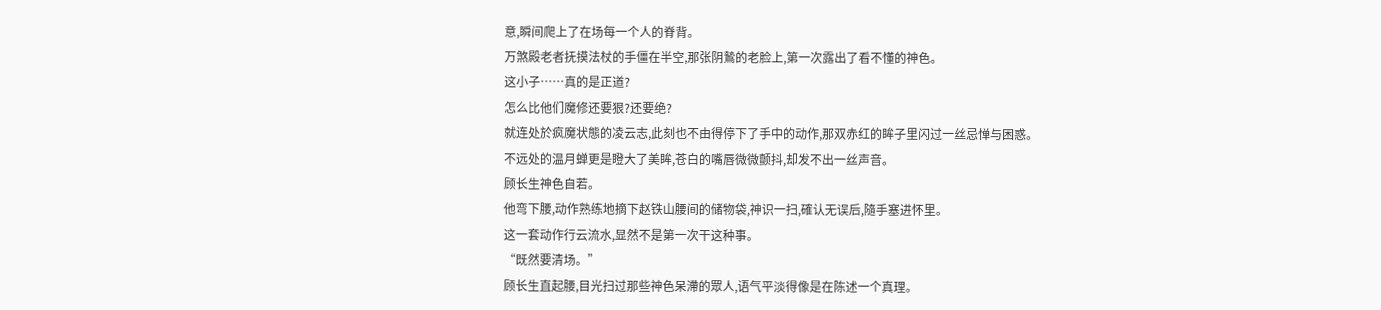意,瞬间爬上了在场每一个人的脊背。
万煞殿老者抚摸法杖的手僵在半空,那张阴鷙的老脸上,第一次露出了看不懂的神色。
这小子……真的是正道?
怎么比他们魔修还要狠?还要绝?
就连处於疯魔状態的凌云志,此刻也不由得停下了手中的动作,那双赤红的眸子里闪过一丝忌惮与困惑。
不远处的温月蝉更是瞪大了美眸,苍白的嘴唇微微颤抖,却发不出一丝声音。
顾长生神色自若。
他弯下腰,动作熟练地摘下赵铁山腰间的储物袋,神识一扫,確认无误后,隨手塞进怀里。
这一套动作行云流水,显然不是第一次干这种事。
“既然要清场。”
顾长生直起腰,目光扫过那些神色呆滯的眾人,语气平淡得像是在陈述一个真理。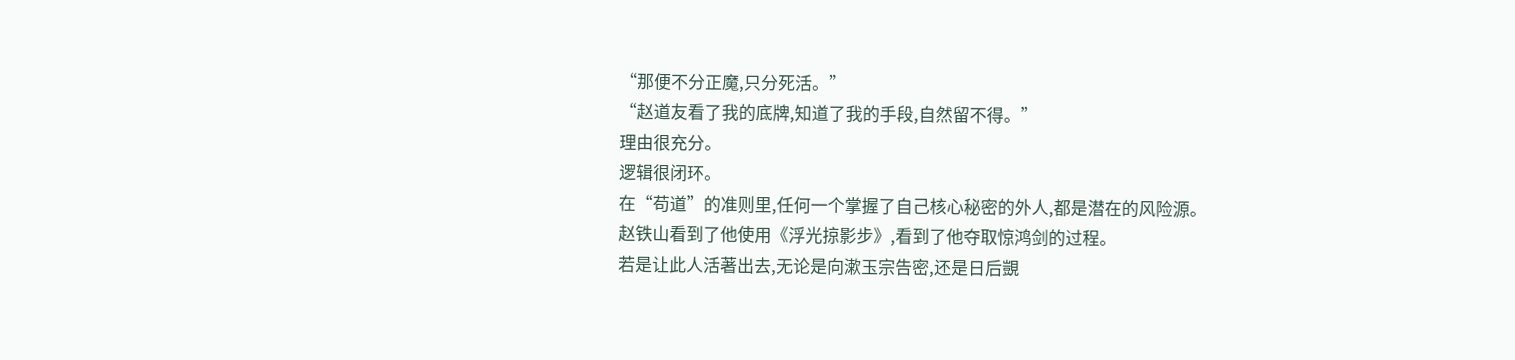“那便不分正魔,只分死活。”
“赵道友看了我的底牌,知道了我的手段,自然留不得。”
理由很充分。
逻辑很闭环。
在“苟道”的准则里,任何一个掌握了自己核心秘密的外人,都是潜在的风险源。
赵铁山看到了他使用《浮光掠影步》,看到了他夺取惊鸿剑的过程。
若是让此人活著出去,无论是向漱玉宗告密,还是日后覬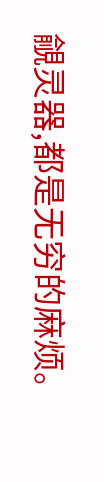覦灵器,都是无穷的麻烦。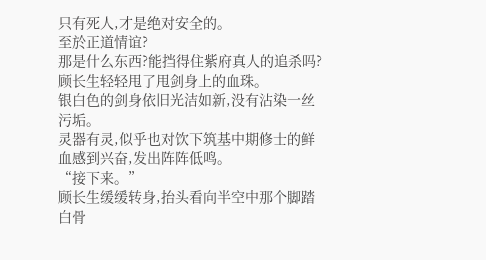只有死人,才是绝对安全的。
至於正道情谊?
那是什么东西?能挡得住紫府真人的追杀吗?
顾长生轻轻甩了甩剑身上的血珠。
银白色的剑身依旧光洁如新,没有沾染一丝污垢。
灵器有灵,似乎也对饮下筑基中期修士的鲜血感到兴奋,发出阵阵低鸣。
“接下来。”
顾长生缓缓转身,抬头看向半空中那个脚踏白骨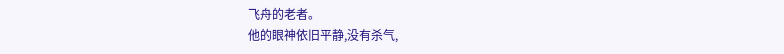飞舟的老者。
他的眼神依旧平静,没有杀气,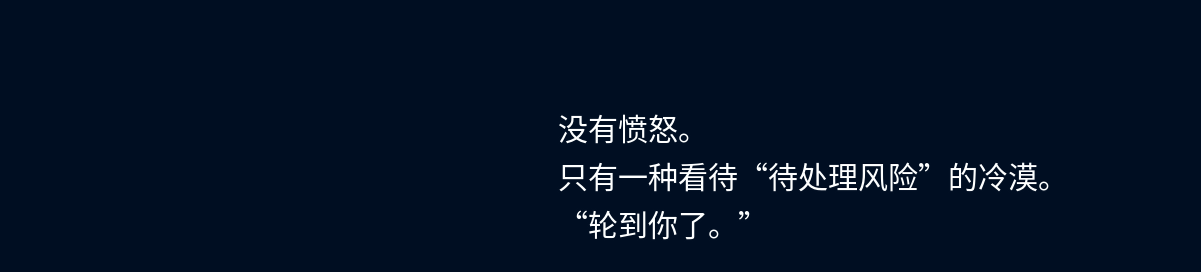没有愤怒。
只有一种看待“待处理风险”的冷漠。
“轮到你了。”